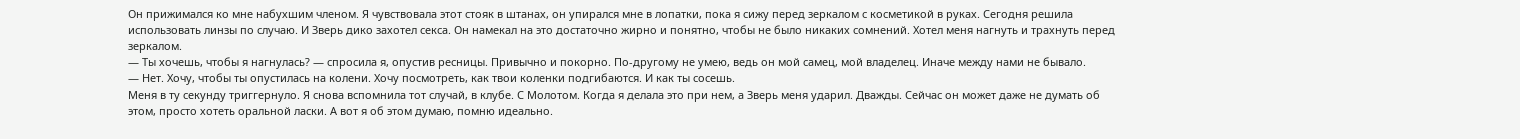Он прижимался ко мне набухшим членом. Я чувствовала этот стояк в штанах, он упирался мне в лопатки, пока я сижу перед зеркалом с косметикой в руках. Сегодня решила использовать линзы по случаю. И Зверь дико захотел секса. Он намекал на это достаточно жирно и понятно, чтобы не было никаких сомнений. Хотел меня нагнуть и трахнуть перед зеркалом.
— Ты хочешь, чтобы я нагнулась? — спросила я, опустив ресницы. Привычно и покорно. По-другому не умею, ведь он мой самец, мой владелец. Иначе между нами не бывало.
— Нет. Хочу, чтобы ты опустилась на колени. Хочу посмотреть, как твои коленки подгибаются. И как ты сосешь.
Меня в ту секунду триггернуло. Я снова вспомнила тот случай, в клубе. С Молотом. Когда я делала это при нем, а Зверь меня ударил. Дважды. Сейчас он может даже не думать об этом, просто хотеть оральной ласки. А вот я об этом думаю, помню идеально.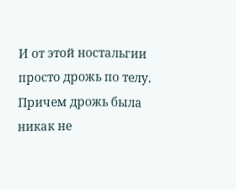И от этой ностальгии просто дрожь по телу. Причем дрожь была никак не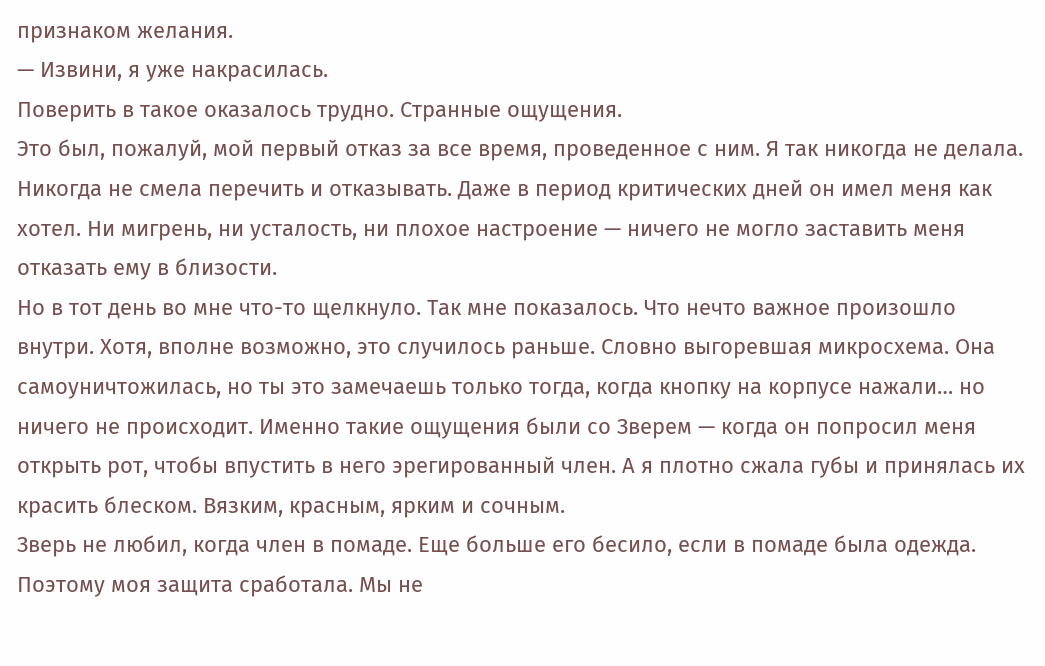признаком желания.
— Извини, я уже накрасилась.
Поверить в такое оказалось трудно. Странные ощущения.
Это был, пожалуй, мой первый отказ за все время, проведенное с ним. Я так никогда не делала. Никогда не смела перечить и отказывать. Даже в период критических дней он имел меня как хотел. Ни мигрень, ни усталость, ни плохое настроение — ничего не могло заставить меня отказать ему в близости.
Но в тот день во мне что-то щелкнуло. Так мне показалось. Что нечто важное произошло внутри. Хотя, вполне возможно, это случилось раньше. Словно выгоревшая микросхема. Она самоуничтожилась, но ты это замечаешь только тогда, когда кнопку на корпусе нажали… но ничего не происходит. Именно такие ощущения были со Зверем — когда он попросил меня открыть рот, чтобы впустить в него эрегированный член. А я плотно сжала губы и принялась их красить блеском. Вязким, красным, ярким и сочным.
Зверь не любил, когда член в помаде. Еще больше его бесило, если в помаде была одежда. Поэтому моя защита сработала. Мы не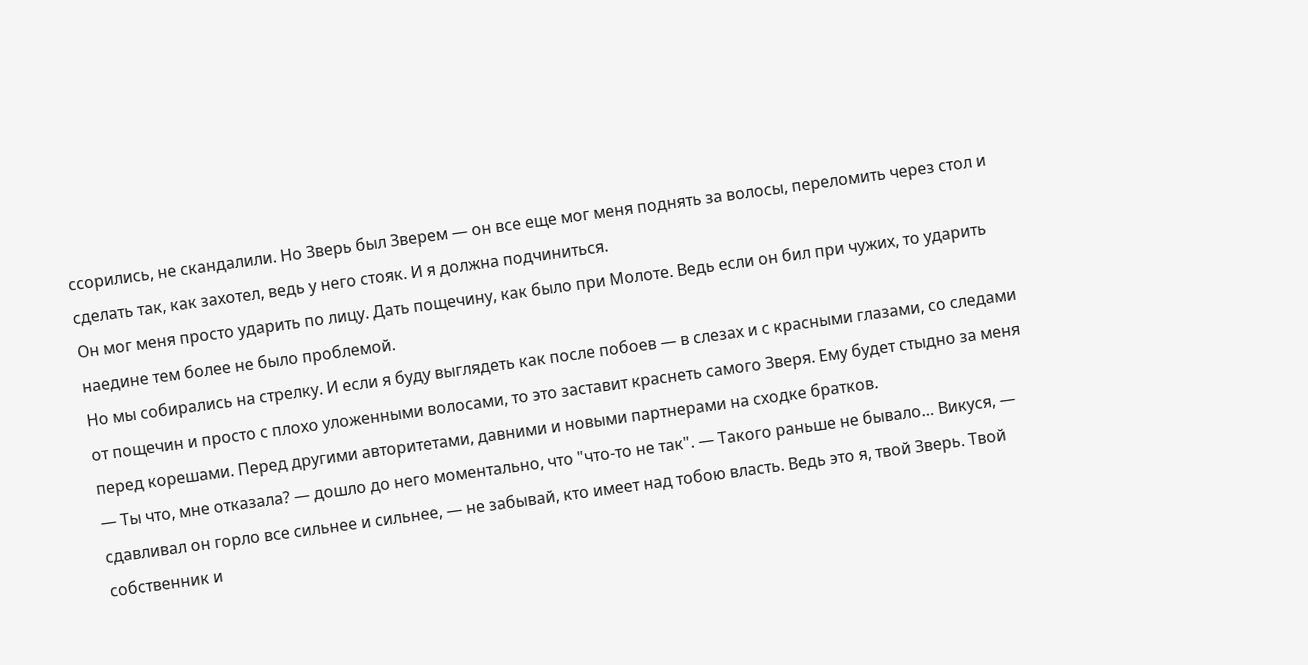ссорились, не скандалили. Но Зверь был Зверем — он все еще мог меня поднять за волосы, переломить через стол и сделать так, как захотел, ведь у него стояк. И я должна подчиниться.
Он мог меня просто ударить по лицу. Дать пощечину, как было при Молоте. Ведь если он бил при чужих, то ударить наедине тем более не было проблемой.
Но мы собирались на стрелку. И если я буду выглядеть как после побоев — в слезах и с красными глазами, со следами от пощечин и просто с плохо уложенными волосами, то это заставит краснеть самого Зверя. Ему будет стыдно за меня перед корешами. Перед другими авторитетами, давними и новыми партнерами на сходке братков.
— Ты что, мне отказала? — дошло до него моментально, что "что-то не так". — Такого раньше не бывало… Викуся, — сдавливал он горло все сильнее и сильнее, — не забывай, кто имеет над тобою власть. Ведь это я, твой Зверь. Твой собственник и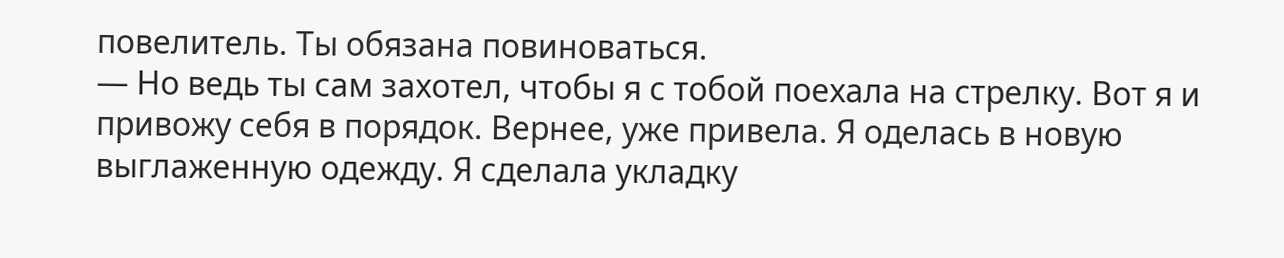повелитель. Ты обязана повиноваться.
— Но ведь ты сам захотел, чтобы я с тобой поехала на стрелку. Вот я и привожу себя в порядок. Вернее, уже привела. Я оделась в новую выглаженную одежду. Я сделала укладку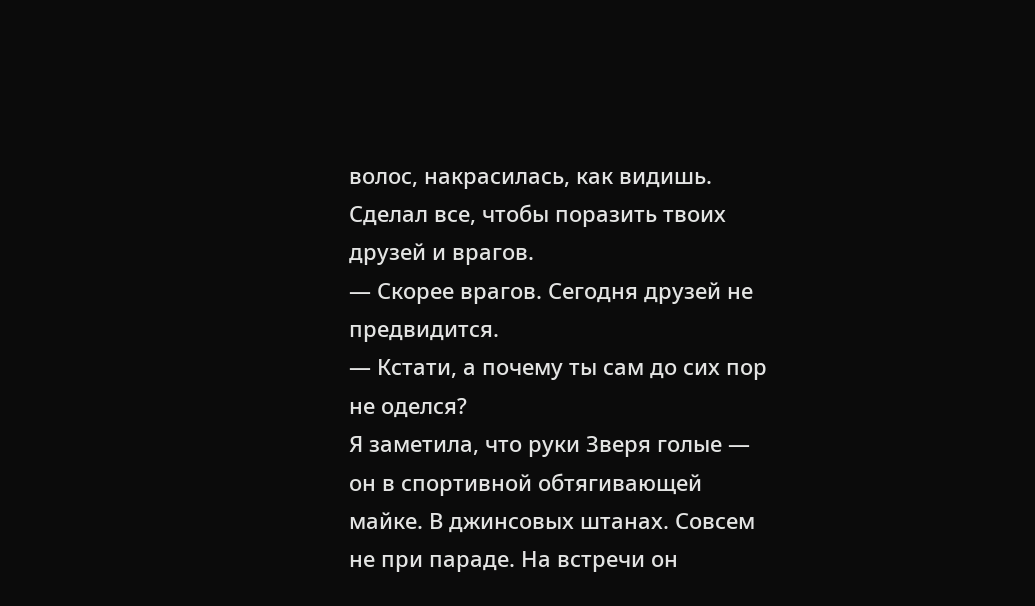волос, накрасилась, как видишь. Сделал все, чтобы поразить твоих друзей и врагов.
— Скорее врагов. Сегодня друзей не предвидится.
— Кстати, а почему ты сам до сих пор не оделся?
Я заметила, что руки Зверя голые — он в спортивной обтягивающей майке. В джинсовых штанах. Совсем не при параде. На встречи он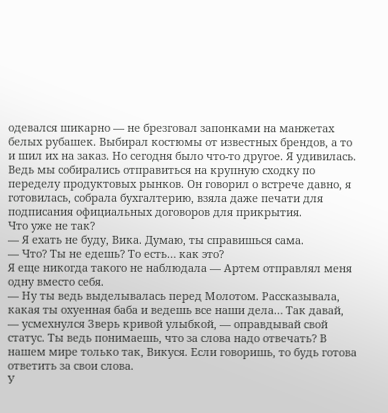одевался шикарно — не брезговал запонками на манжетах белых рубашек. Выбирал костюмы от известных брендов, а то и шил их на заказ. Но сегодня было что-то другое. Я удивилась. Ведь мы собирались отправиться на крупную сходку по переделу продуктовых рынков. Он говорил о встрече давно, я готовилась, собрала бухгалтерию, взяла даже печати для подписания официальных договоров для прикрытия.
Что уже не так?
— Я ехать не буду, Вика. Думаю, ты справишься сама.
— Что? Ты не едешь? То есть… как это?
Я еще никогда такого не наблюдала — Артем отправлял меня одну вместо себя.
— Ну ты ведь выделывалась перед Молотом. Рассказывала, какая ты охуенная баба и ведешь все наши дела… Так давай, — усмехнулся Зверь кривой улыбкой, — оправдывай свой статус. Ты ведь понимаешь, что за слова надо отвечать? В нашем мире только так, Викуся. Если говоришь, то будь готова ответить за свои слова.
У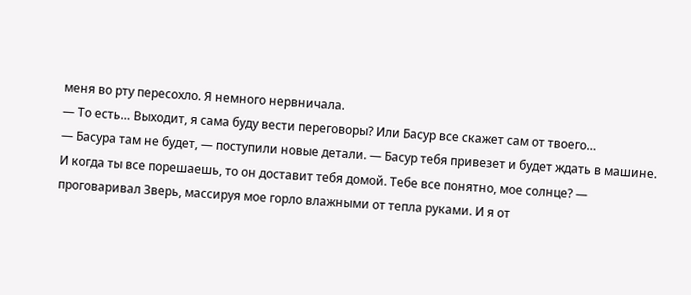меня во рту пересохло. Я немного нервничала.
— То есть… Выходит, я сама буду вести переговоры? Или Басур все скажет сам от твоего…
— Басура там не будет, — поступили новые детали. — Басур тебя привезет и будет ждать в машине. И когда ты все порешаешь, то он доставит тебя домой. Тебе все понятно, мое солнце? — проговаривал Зверь, массируя мое горло влажными от тепла руками. И я от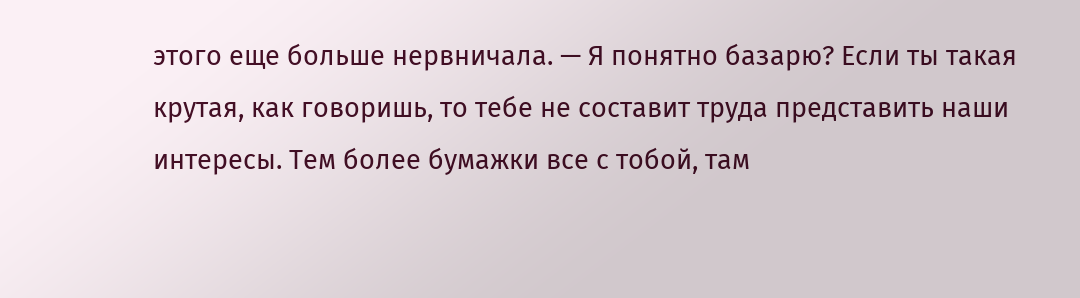этого еще больше нервничала. — Я понятно базарю? Если ты такая крутая, как говоришь, то тебе не составит труда представить наши интересы. Тем более бумажки все с тобой, там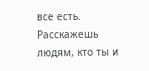все есть. Расскажешь людям, кто ты и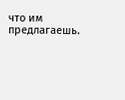что им предлагаешь.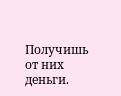Получишь от них деньги.